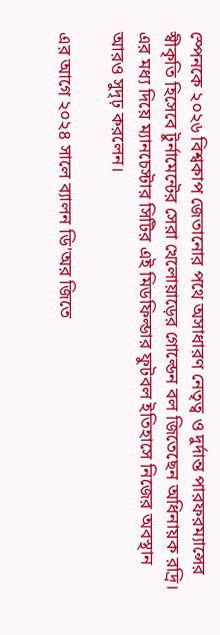স্পেনকে ২০২৬ বিশ্বকাপ জেতানোর পথে অসাধারণ নেতৃত্ব ও দুর্দান্ত পারফরম্যান্সের স্বীকৃতি হিসেবে টুর্নামেন্টের সেরা খেলোয়াড়ের গোল্ডেন বল জিতেছেন অধিনায়ক রদ্রি। এর মধ্য দিয়ে ম্যানচেস্টার সিটির এই মিডফিল্ডার ফুটবল ইতিহাসে নিজের অবস্থান আরও সুদৃঢ় করলেন।

এর আগে ২০২৪ সালে ব্যালন ডি'অর জিতে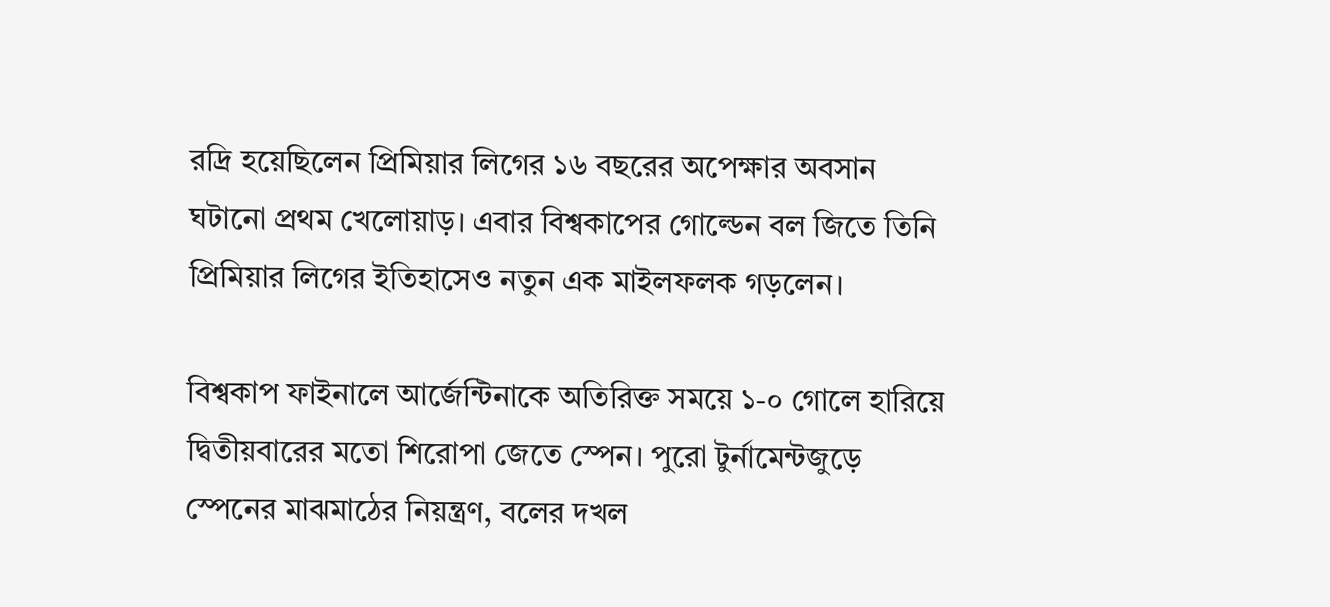রদ্রি হয়েছিলেন প্রিমিয়ার লিগের ১৬ বছরের অপেক্ষার অবসান ঘটানো প্রথম খেলোয়াড়। এবার বিশ্বকাপের গোল্ডেন বল জিতে তিনি প্রিমিয়ার লিগের ইতিহাসেও নতুন এক মাইলফলক গড়লেন।

বিশ্বকাপ ফাইনালে আর্জেন্টিনাকে অতিরিক্ত সময়ে ১-০ গোলে হারিয়ে দ্বিতীয়বারের মতো শিরোপা জেতে স্পেন। পুরো টুর্নামেন্টজুড়ে স্পেনের মাঝমাঠের নিয়ন্ত্রণ, বলের দখল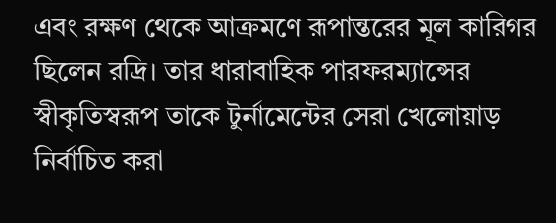এবং রক্ষণ থেকে আক্রমণে রূপান্তরের মূল কারিগর ছিলেন রদ্রি। তার ধারাবাহিক পারফরম্যান্সের স্বীকৃতিস্বরূপ তাকে টুর্নামেন্টের সেরা খেলোয়াড় নির্বাচিত করা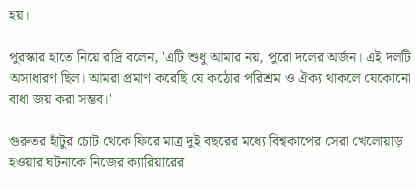হয়।

পুরস্কার হাতে নিয়ে রদ্রি বলেন, 'এটি শুধু আমার নয়, পুরো দলের অর্জন। এই দলটি অসাধারণ ছিল। আমরা প্রমাণ করেছি যে কঠোর পরিশ্রম ও ঐক্য থাকলে যেকোনো বাধা জয় করা সম্ভব।'

গুরুতর হাঁটুর চোট থেকে ফিরে মাত্র দুই বছরের মধ্যে বিশ্বকাপের সেরা খেলোয়াড় হওয়ার ঘটনাকে নিজের ক্যারিয়ারের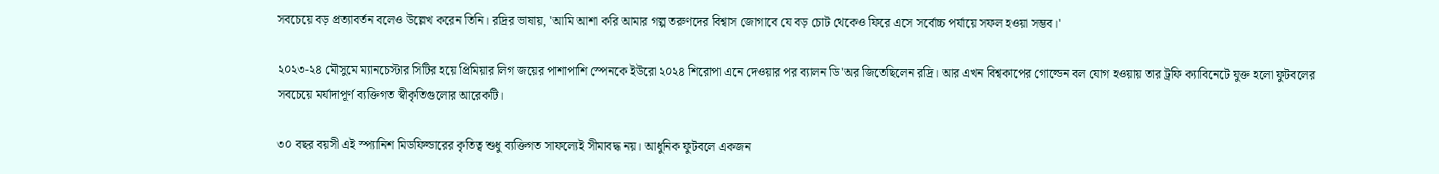সবচেয়ে বড় প্রত্যাবর্তন বলেও উল্লেখ করেন তিনি। রদ্রির ভাষায়, 'আমি আশা করি আমার গল্প তরুণদের বিশ্বাস জোগাবে যে বড় চোট থেকেও ফিরে এসে সর্বোচ্চ পর্যায়ে সফল হওয়া সম্ভব।'

২০২৩-২৪ মৌসুমে ম্যানচেস্টার সিটির হয়ে প্রিমিয়ার লিগ জয়ের পাশাপাশি স্পেনকে ইউরো ২০২৪ শিরোপা এনে দেওয়ার পর ব্যালন ডি'অর জিতেছিলেন রদ্রি। আর এখন বিশ্বকাপের গোল্ডেন বল যোগ হওয়ায় তার ট্রফি ক্যাবিনেটে যুক্ত হলো ফুটবলের সবচেয়ে মর্যাদাপূর্ণ ব্যক্তিগত স্বীকৃতিগুলোর আরেকটি।

৩০ বছর বয়সী এই স্প্যানিশ মিডফিল্ডারের কৃতিত্ব শুধু ব্যক্তিগত সাফল্যেই সীমাবদ্ধ নয়। আধুনিক ফুটবলে একজন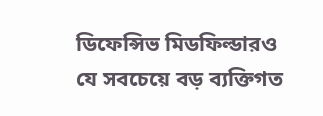ডিফেন্সিভ মিডফিল্ডারও যে সবচেয়ে বড় ব্যক্তিগত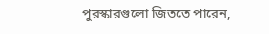পুরস্কারগুলো জিততে পারেন,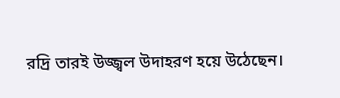রদ্রি তারই উজ্জ্বল উদাহরণ হয়ে উঠেছেন।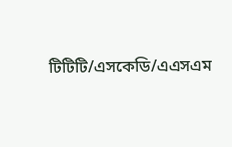টিটিটি/এসকেডি/এএসএম